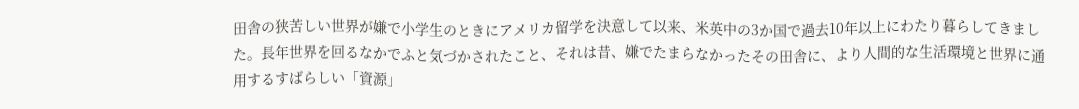田舎の狭苦しい世界が嫌で小学生のときにアメリカ留学を決意して以来、米英中の3か国で過去10年以上にわたり暮らしてきました。長年世界を回るなかでふと気づかされたこと、それは昔、嫌でたまらなかったその田舎に、より人間的な生活環境と世界に通用するすばらしい「資源」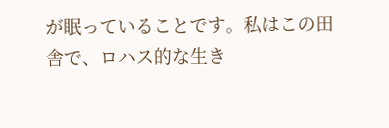が眠っていることです。私はこの田舎で、ロハス的な生き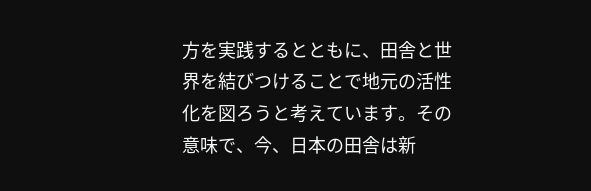方を実践するとともに、田舎と世界を結びつけることで地元の活性化を図ろうと考えています。その意味で、今、日本の田舎は新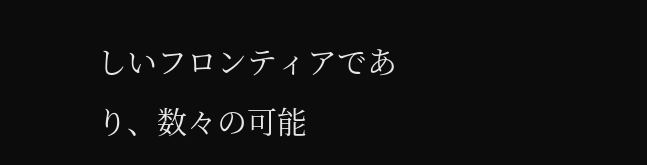しいフロンティアであり、数々の可能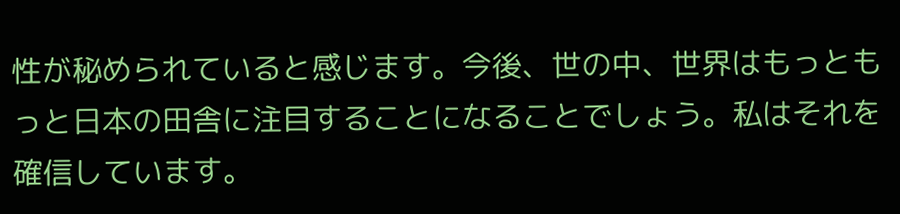性が秘められていると感じます。今後、世の中、世界はもっともっと日本の田舎に注目することになることでしょう。私はそれを確信しています。